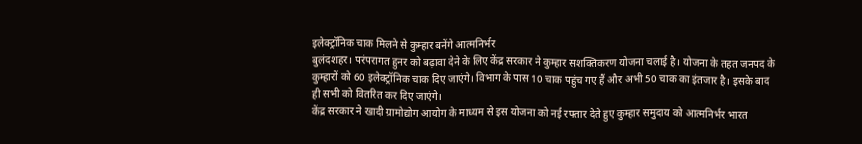इलेक्ट्रॉनिक चाक मिलने से कुम्हार बनेंगे आत्मनिर्भर
बुलंदशहर। परंपरागत हुनर को बढ़ावा देने के लिए केंद्र सरकार ने कुम्हार सशक्तिकरण योजना चलाई है। योजना के तहत जनपद के कुम्हारों को 60 इलेक्ट्रॉनिक चाक दिए जाएंगे। विभाग के पास 10 चाक पहुंच गए हैं और अभी 50 चाक का इंतजार है। इसके बाद ही सभी को वितरित कर दिए जाएंगे।
केंद्र सरकार ने खादी ग्रामोद्योग आयोग के माध्यम से इस योजना को नई रफ्तार देते हुए कुम्हार समुदाय को आत्मनिर्भर भारत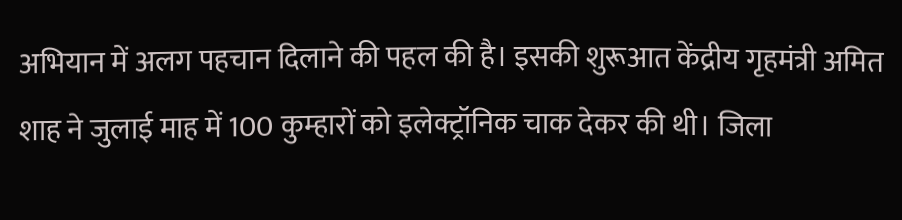अभियान में अलग पहचान दिलाने की पहल की है। इसकी शुरूआत केंद्रीय गृहमंत्री अमित शाह ने जुलाई माह में 100 कुम्हारों को इलेक्ट्रॉनिक चाक देकर की थी। जिला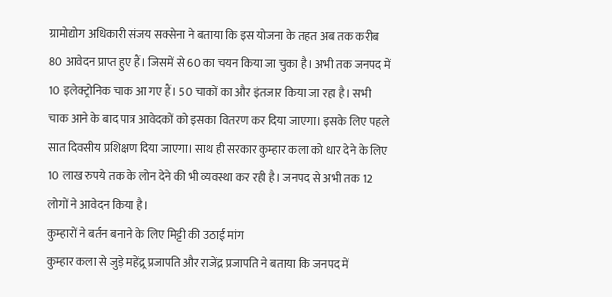ग्रामोद्योग अधिकारी संजय सक्सेना ने बताया कि इस योजना के तहत अब तक करीब 80 आवेदन प्राप्त हुए हैं। जिसमें से 60 का चयन किया जा चुका है। अभी तक जनपद में 10 इलेक्ट्रोनिक चाक आ गए हैं। 50 चाकों का और इंतजार किया जा रहा है। सभी चाक आने के बाद पात्र आवेदकों को इसका वितरण कर दिया जाएगा। इसके लिए पहले सात दिवसीय प्रशिक्षण दिया जाएगा। साथ ही सरकार कुम्हार कला को धार देने के लिए 10 लाख रुपये तक के लोन देने की भी व्यवस्था कर रही है। जनपद से अभी तक 12 लोगों ने आवेदन किया है।
कुम्हारों ने बर्तन बनाने के लिए मिट्टी की उठाई मांग
कुम्हार कला से जुड़े महेंद्र्र प्रजापति और राजेंद्र प्रजापति ने बताया कि जनपद में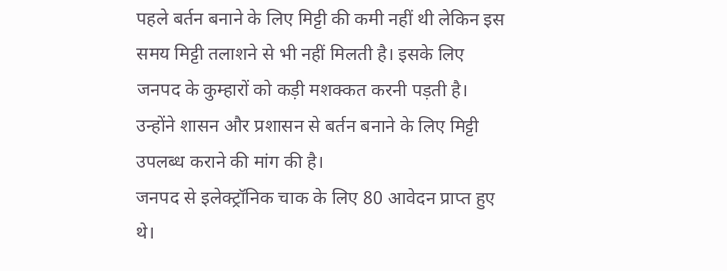पहले बर्तन बनाने के लिए मिट्टी की कमी नहीं थी लेकिन इस समय मिट्टी तलाशने से भी नहीं मिलती है। इसके लिए जनपद के कुम्हारों को कड़ी मशक्कत करनी पड़ती है। उन्होंने शासन और प्रशासन से बर्तन बनाने के लिए मिट्टी उपलब्ध कराने की मांग की है।
जनपद से इलेक्ट्रॉनिक चाक के लिए 80 आवेदन प्राप्त हुए थे।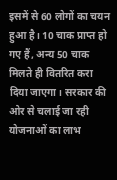इसमें से 60 लोगों का चयन हुआ है। 10 चाक प्राप्त हो गए हैं, अन्य 50 चाक मिलते ही वितरित करा दिया जाएगा। सरकार की ओर से चलाई जा रही योजनाओं का लाभ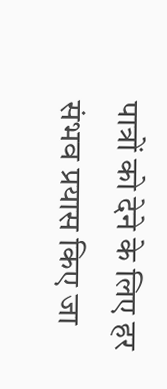पात्रों को देने के लिए हर संभव प्रयास किए जा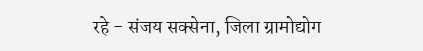रहे - संजय सक्सेना, जिला ग्रामोद्योग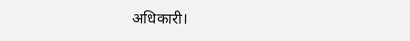अधिकारी।